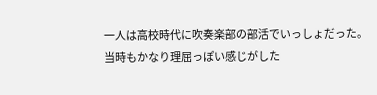一人は高校時代に吹奏楽部の部活でいっしょだった。
当時もかなり理屈っぽい感じがした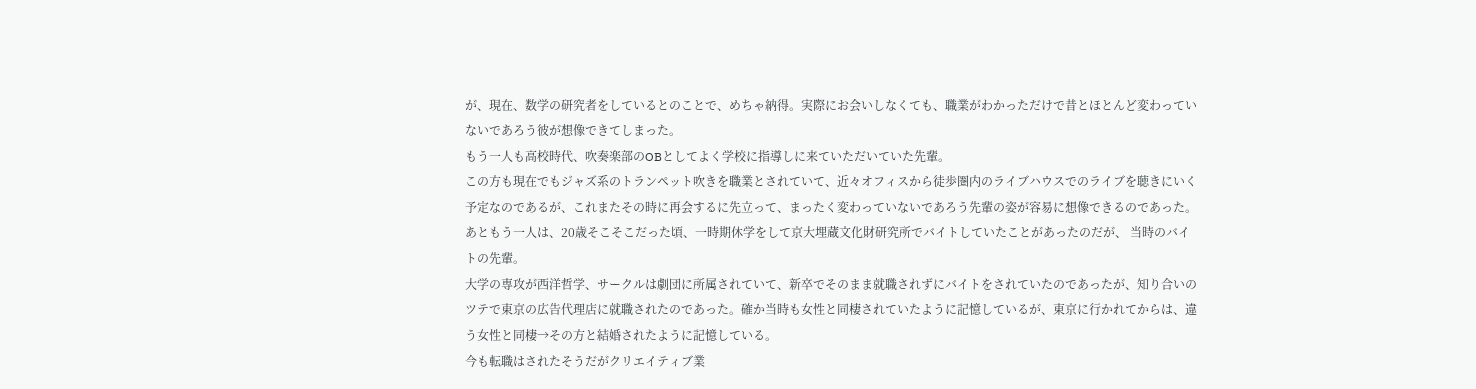が、現在、数学の研究者をしているとのことで、めちゃ納得。実際にお会いしなくても、職業がわかっただけで昔とほとんど変わっていないであろう彼が想像できてしまった。
もう一人も高校時代、吹奏楽部のOBとしてよく学校に指導しに来ていただいていた先輩。
この方も現在でもジャズ系のトランペット吹きを職業とされていて、近々オフィスから徒歩圏内のライブハウスでのライブを聴きにいく予定なのであるが、これまたその時に再会するに先立って、まったく変わっていないであろう先輩の姿が容易に想像できるのであった。あともう一人は、20歳そこそこだった頃、一時期休学をして京大埋蔵文化財研究所でバイトしていたことがあったのだが、 当時のバイトの先輩。
大学の専攻が西洋哲学、サークルは劇団に所属されていて、新卒でそのまま就職されずにバイトをされていたのであったが、知り合いのツテで東京の広告代理店に就職されたのであった。確か当時も女性と同棲されていたように記憶しているが、東京に行かれてからは、違う女性と同棲→その方と結婚されたように記憶している。
今も転職はされたそうだがクリエイティブ業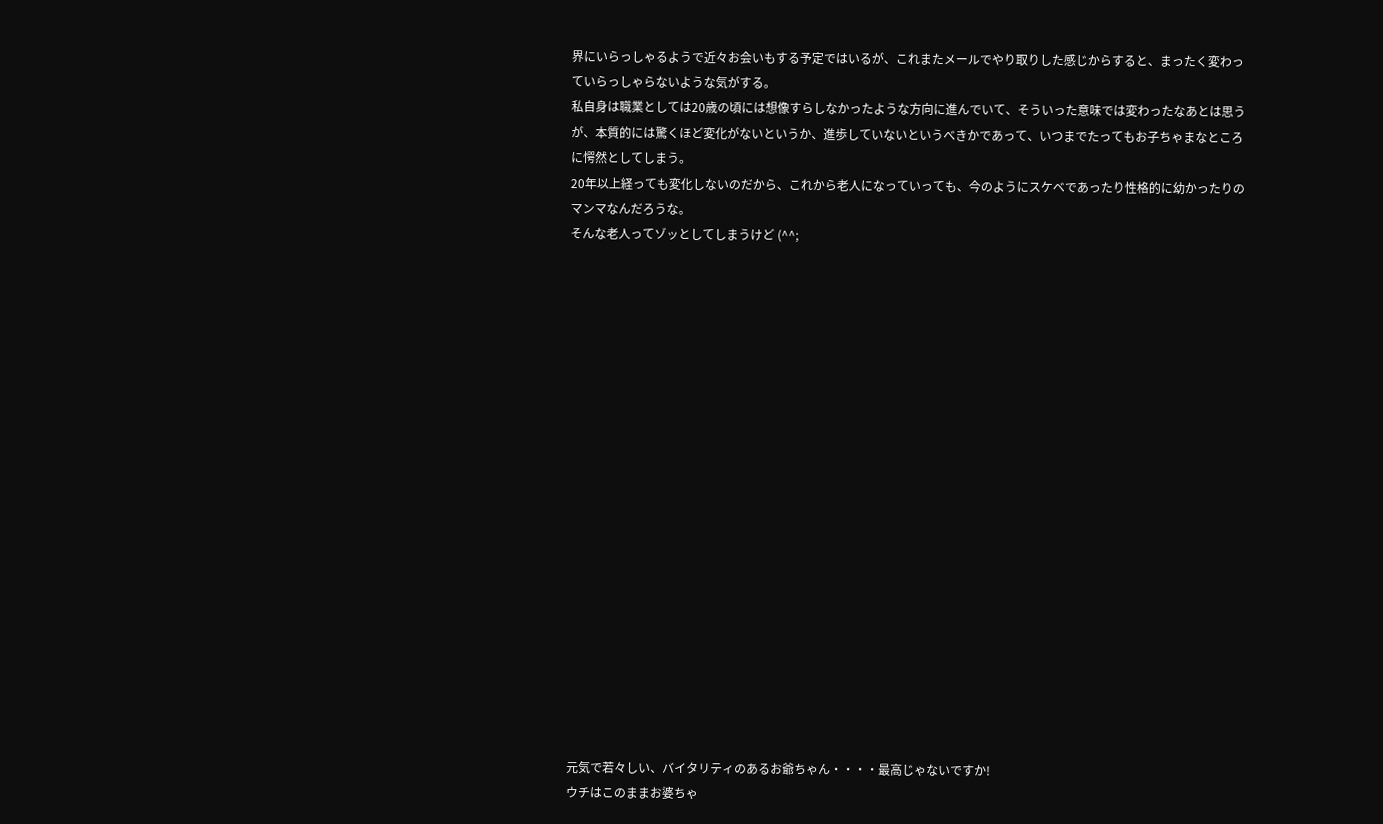界にいらっしゃるようで近々お会いもする予定ではいるが、これまたメールでやり取りした感じからすると、まったく変わっていらっしゃらないような気がする。
私自身は職業としては20歳の頃には想像すらしなかったような方向に進んでいて、そういった意味では変わったなあとは思うが、本質的には驚くほど変化がないというか、進歩していないというべきかであって、いつまでたってもお子ちゃまなところに愕然としてしまう。
20年以上経っても変化しないのだから、これから老人になっていっても、今のようにスケベであったり性格的に幼かったりのマンマなんだろうな。
そんな老人ってゾッとしてしまうけど (^^;




















元気で若々しい、バイタリティのあるお爺ちゃん・・・・最高じゃないですか!
ウチはこのままお婆ちゃ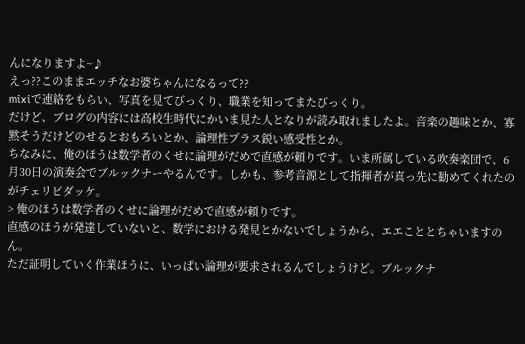んになりますよ~♪
えっ??このままエッチなお婆ちゃんになるって??
mixiで連絡をもらい、写真を見てびっくり、職業を知ってまたびっくり。
だけど、ブログの内容には高校生時代にかいま見た人となりが読み取れましたよ。音楽の趣味とか、寡黙そうだけどのせるとおもろいとか、論理性プラス鋭い感受性とか。
ちなみに、俺のほうは数学者のくせに論理がだめで直感が頼りです。いま所属している吹奏楽団で、6月30日の演奏会でブルックナーやるんです。しかも、参考音源として指揮者が真っ先に勧めてくれたのがチェリビダッケ。
> 俺のほうは数学者のくせに論理がだめで直感が頼りです。
直感のほうが発達していないと、数学における発見とかないでしょうから、エエこととちゃいますのん。
ただ証明していく作業ほうに、いっぱい論理が要求されるんでしょうけど。ブルックナ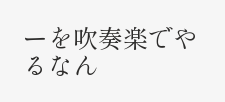ーを吹奏楽でやるなん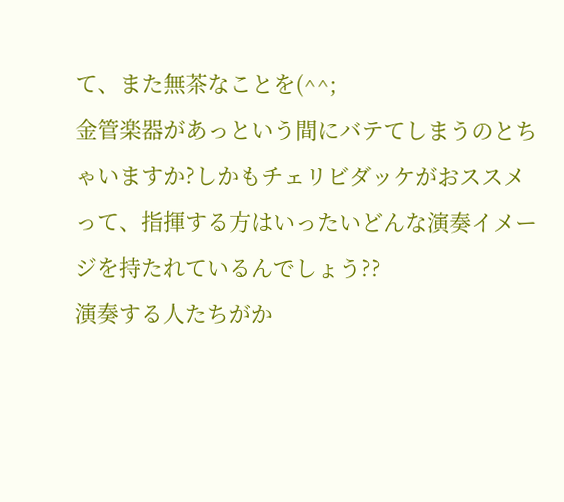て、また無茶なことを(^^;
金管楽器があっという間にバテてしまうのとちゃいますか?しかもチェリビダッケがおススメって、指揮する方はいったいどんな演奏イメージを持たれているんでしょう??
演奏する人たちがか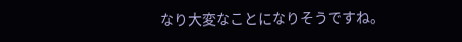なり大変なことになりそうですね。